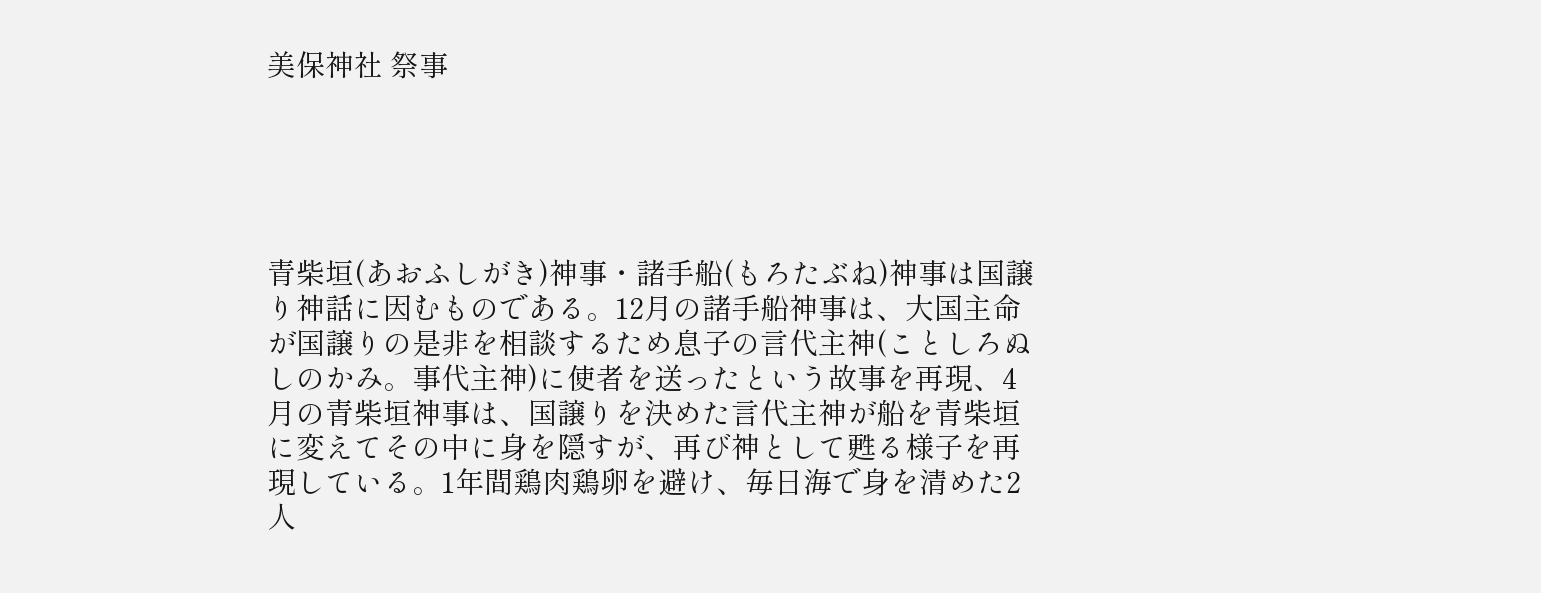美保神社 祭事





青柴垣(あおふしがき)神事・諸手船(もろたぶね)神事は国譲り神話に因むものである。12月の諸手船神事は、大国主命が国譲りの是非を相談するため息子の言代主神(ことしろぬしのかみ。事代主神)に使者を送ったという故事を再現、4月の青柴垣神事は、国譲りを決めた言代主神が船を青柴垣に変えてその中に身を隠すが、再び神として甦る様子を再現している。1年間鶏肉鶏卵を避け、毎日海で身を清めた2人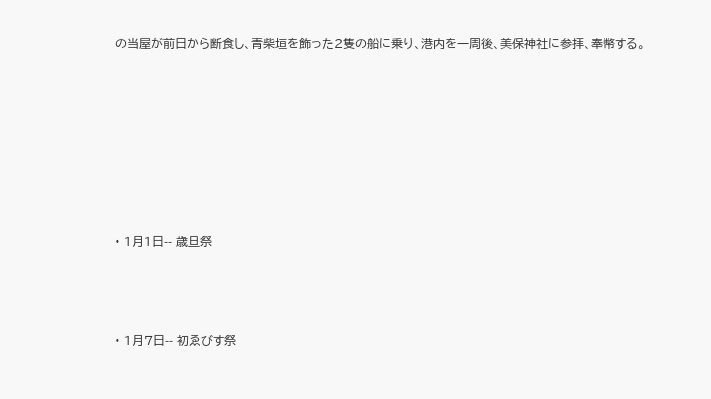の当屋が前日から断食し、青柴垣を飾った2隻の船に乗り、港内を一周後、美保神社に参拝、奉幣する。







· 1月1日-- 歳旦祭



· 1月7日-- 初ゑびす祭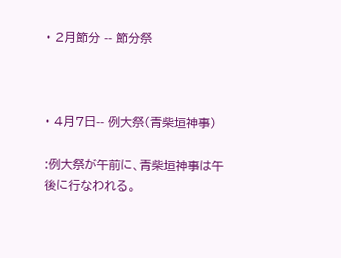· 2月節分 -- 節分祭



· 4月7日-- 例大祭(青柴垣神事)

:例大祭が午前に、青柴垣神事は午後に行なわれる。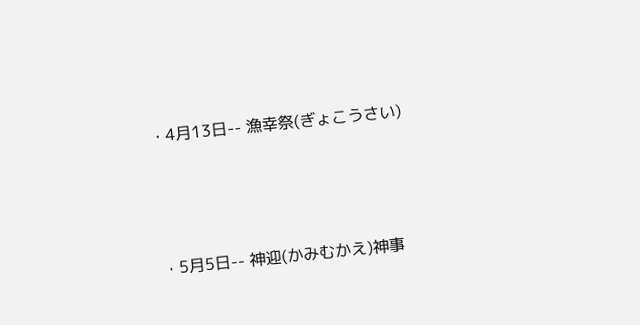· 4月13日-- 漁幸祭(ぎょこうさい)



· 5月5日-- 神迎(かみむかえ)神事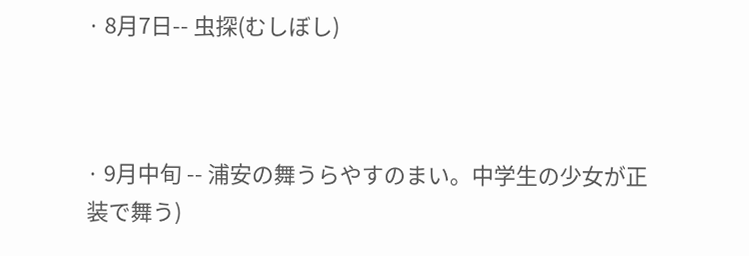· 8月7日-- 虫探(むしぼし)



· 9月中旬 -- 浦安の舞うらやすのまい。中学生の少女が正装で舞う)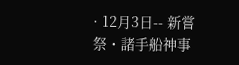· 12月3日-- 新嘗祭・諸手船神事